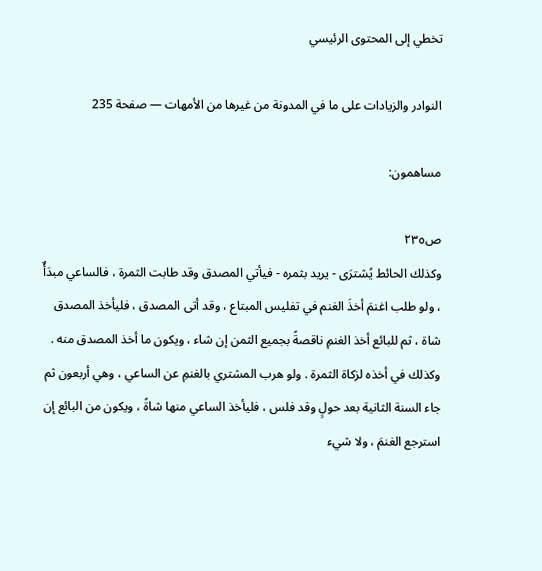تخطي إلى المحتوى الرئيسي

النوادر والزيادات على ما في المدونة من غيرها من الأمهات — صفحة 235

مساهمون:

ص٢٣٥
وكذلك الحائط يُشترَى - يريد بثمره - فيأتي المصدق وقد طابت الثمرة ، فالساعي مبدَأٌ ، ولو طلب اغنمَ أخذَ الغنم في تفليس المبتاع ، وقد أتى المصدق ، فليأخذ المصدق شاة ، ثم للبائع أخذ الغنمِ ناقصةً بجميع الثمن إن شاء ، ويكون ما أخذ المصدق منه . وكذلك في أخذه لزكاة الثمرة . ولو هرب المشتري بالغنمِ عن الساعي ، وهي أربعون ثم جاء السنة الثانية بعد حولٍ وقد فلس ، فليأخذ الساعي منها شاةً ، ويكون من البائع إن استرجع الغنمَ ، ولا شيء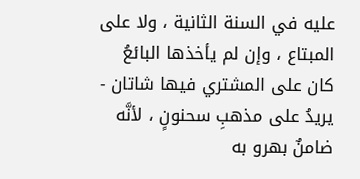عليه في السنة الثانية ، ولا على المبتاع ، وإن لم يأخذها البائعُ كان على المشتري فيها شاتان - يريدُ على مذهبِ سحنونٍ ، لأنَّه ضامنٌ بهرو به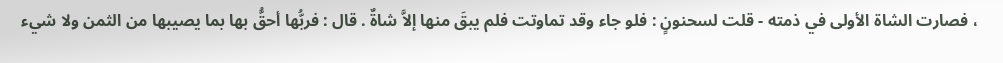، فصارت الشاة الأولى في ذمته - قلت لسحنونٍ : فلو جاء وقد تماوتت فلم يبقَ منها إلاَّ شاةٌ . قال : فربُّها أحقُّ بها بما يصيبها من الثمن ولا شيء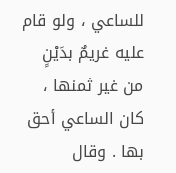للساعي ، ولو قام عليه غريمٌ بدَيْنٍ من غير ثمنها ، كان الساعي أحق بها . وقال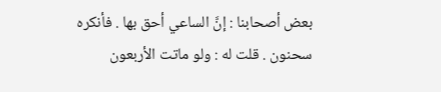بعض أصحابنا : إنَّ الساعي أحق بها . فأنكره سحنون . قلت له : ولو ماتت الأربعون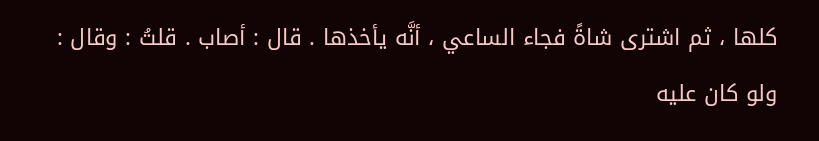كلها ، ثم اشترى شاةً فجاء الساعي ، أنَّه يأخذها . قال : أصاب . قلتُ : وقال : ولو كان عليه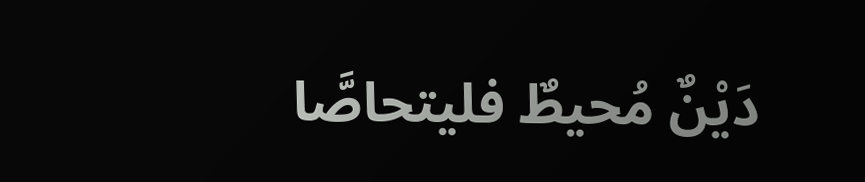دَيْنٌ مُحيطٌ فليتحاصَّا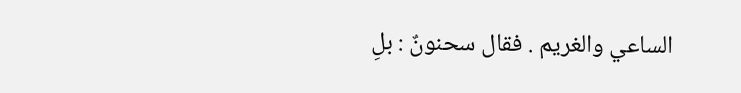الساعي والغريم . فقال سحنونٌ : بلِ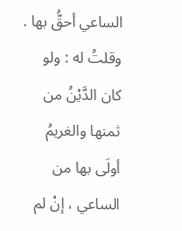الساعي أحقُّ بها . وقلتُ له : ولو كان الدَّيْنُ من ثمنها والغريمُ أولَى بها من الساعي ، إنْ لم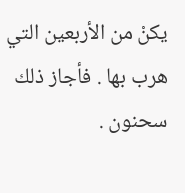يكنْ من الأربعين التي هرب بها . فأجاز ذلك سحنون .